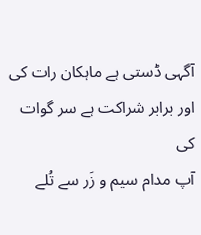آگہی ڈستی ہے ماہکان رات کی
اور برابر شراکت ہے سر گوات کی
آپ مدام سیم و زَر سے تُلے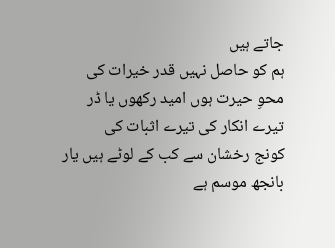جاتے ہیں
ہم کو حاصل نہیں قدر خیرات کی
محوِ حیرت ہوں امید رکھوں یا ڈر
تیرے انکار کی تیرے اثبات کی
کونج رخشان سے کب کے لوٹے ہیں یار
بانجھ موسم ہے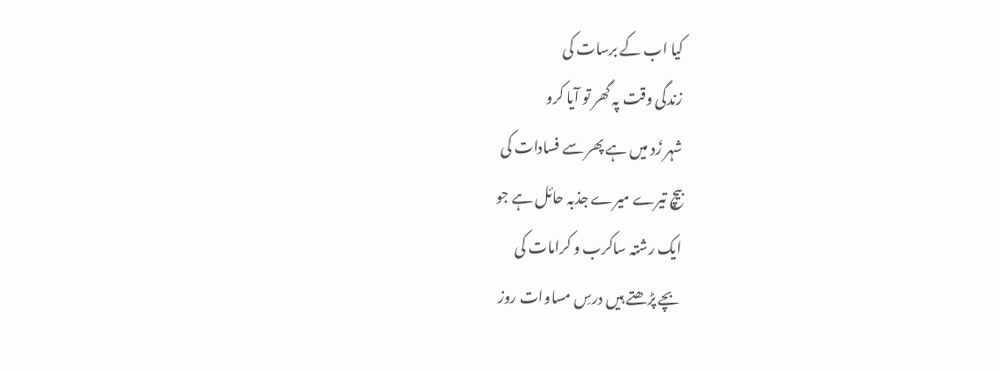کیا اب کے برسات کی
زندگی وقت پہ گھر تو آیا کرو
شہر زَد میں ہے پھر سے فسادات کی
بیچ تیرے میرے جذبہ حائل ہے جو
ایک رشتہ ساکرب و کرامات کی
بچے پڑھتے ہیں درسِ مساوات روز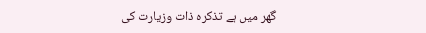گھر میں ہے تذکرہ ذات وزیارت کی